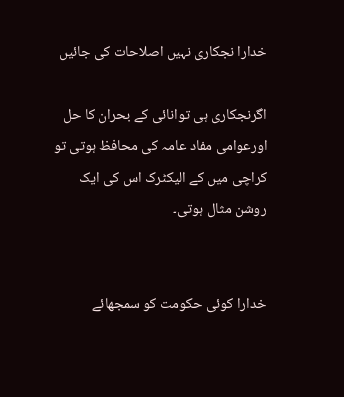خدارا نجکاری نہیں اصلاحات کی جائیں

اگرنجکاری ہی توانائی کے بحران کا حل اورعوامی مفاد عامہ کی محافظ ہوتی تو کراچی میں کے الیکٹرک اس کی ایک روشن مثال ہوتی۔


خدارا کوئی حکومت کو سمجھائے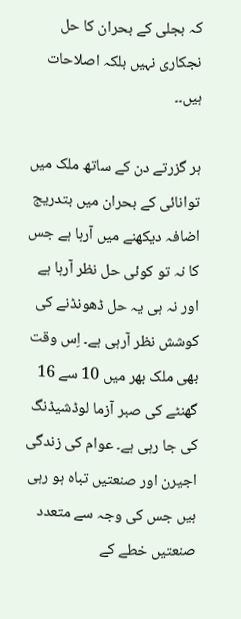کہ بجلی کے بحران کا حل نجکاری نہیں بلکہ اصلاحات ہیں۔۔

ہر گزرتے دن کے ساتھ ملک میں توانائی کے بحران میں بتدریج اضافہ دیکھنے میں آرہا ہے جس کا نہ تو کوئی حل نظر آرہا ہے اور نہ ہی یہ حل ڈھونڈنے کی کوشش نظر آرہی ہے۔ اِس وقت بھی ملک بھر میں 10 سے 16 گھنٹے کی صبر آزما لوڈشیڈنگ کی جا رہی ہے۔ عوام کی زندگی اجیرن اور صنعتیں تباہ ہو رہی ہیں جس کی وجہ سے متعدد صنعتیں خطے کے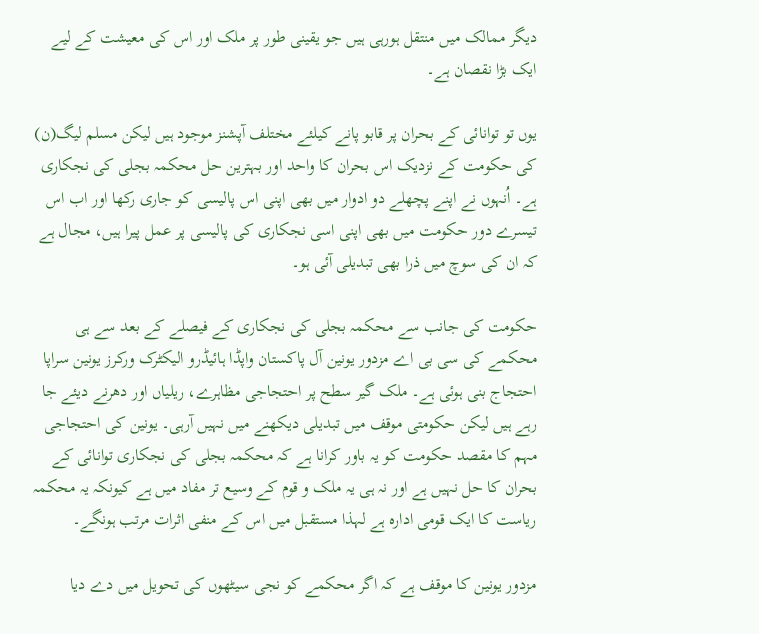دیگر ممالک میں منتقل ہورہی ہیں جو یقینی طور پر ملک اور اس کی معیشت کے لیے ایک بڑا نقصان ہے۔

یوں تو توانائی کے بحران پر قابو پانے کیلئے مختلف آپشنز موجود ہیں لیکن مسلم لیگ(ن) کی حکومت کے نزدیک اس بحران کا واحد اور بہترین حل محکمہ بجلی کی نجکاری ہے۔ اُنہوں نے اپنے پچھلے دو ادوار میں بھی اپنی اس پالیسی کو جاری رکھا اور اب اس تیسرے دور حکومت میں بھی اپنی اسی نجکاری کی پالیسی پر عمل پیرا ہیں، مجال ہے کہ ان کی سوچ میں ذرا بھی تبدیلی آئی ہو۔

حکومت کی جانب سے محکمہ بجلی کی نجکاری کے فیصلے کے بعد سے ہی محکمے کی سی بی اے مزدور یونین آل پاکستان واپڈا ہائیڈرو الیکٹرک ورکرز یونین سراپا احتجاج بنی ہوئی ہے۔ ملک گیر سطح پر احتجاجی مظاہرے، ریلیاں اور دھرنے دیئے جا رہے ہیں لیکن حکومتی موقف میں تبدیلی دیکھنے میں نہیں آرہی۔ یونین کی احتجاجی مہم کا مقصد حکومت کو یہ باور کرانا ہے کہ محکمہ بجلی کی نجکاری توانائی کے بحران کا حل نہیں ہے اور نہ ہی یہ ملک و قوم کے وسیع تر مفاد میں ہے کیونکہ یہ محکمہ ریاست کا ایک قومی ادارہ ہے لہذا مستقبل میں اس کے منفی اثرات مرتب ہونگے۔

مزدور یونین کا موقف ہے کہ اگر محکمے کو نجی سیٹھوں کی تحویل میں دے دیا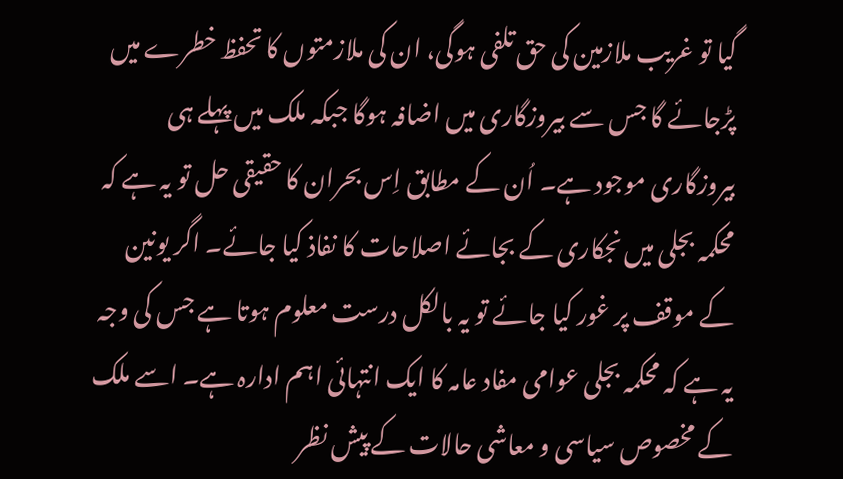گیا تو غریب ملازمین کی حق تلفی ہوگی، ان کی ملازمتوں کا تحفظ خطرے میں پڑجائے گا جس سے بیروزگاری میں اضافہ ہوگا جبکہ ملک میں پہلے ہی بیروزگاری موجود ہے۔ اُن کے مطابق اِس بحران کا حقیقی حل تو یہ ہے کہ محکمہ بجلی میں نجکاری کے بجائے اصلاحات کا نفاذ کیا جائے۔ اگر یونین کے موقف پر غور کیا جائے تو یہ بالکل درست معلوم ہوتا ہے جس کی وجہ یہ ہے کہ محکمہ بجلی عوامی مفاد عامہ کا ایک انتہائی اہم ادارہ ہے۔ اسے ملک کے مخصوص سیاسی و معاشی حالات کے پیش نظر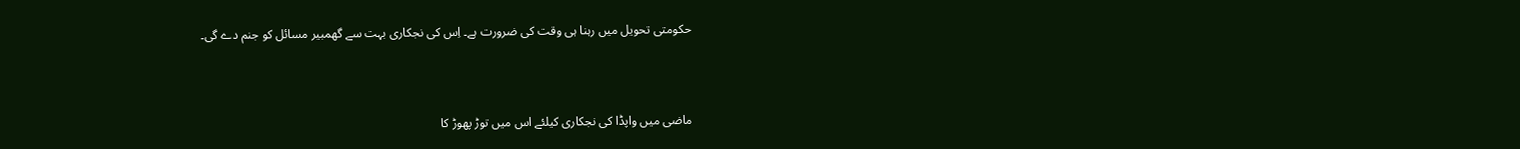حکومتی تحویل میں رہنا ہی وقت کی ضرورت ہے۔ اِس کی نجکاری بہت سے گھمبیر مسائل کو جنم دے گی۔



ماضی میں واپڈا کی نجکاری کیلئے اس میں توڑ پھوڑ کا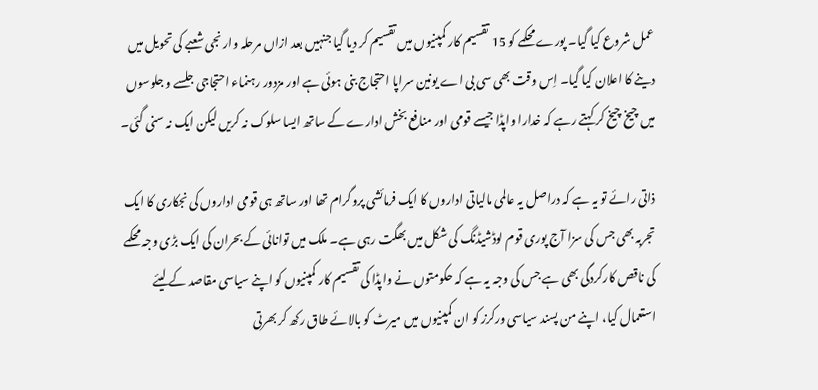عمل شروع کیا گیا۔ پورے محکمے کو 15 تقسیم کار کمپنیوں میں تقسیم کر دیا گیا جنہیں بعد ازاں مرحلہ وار نجی شعبے کی تحویل میں دینے کا اعلان کیا گیا۔ اِس وقت بھی سی بی اے یونین سراپا احتجاج بنی ہوئی ہے اور مزدور رہنماء احتجاجی جلسے و جلوسوں میں چیخ چیخ کر کہتے رہے کہ خدارا واپڈا جیسے قومی اور منافع بخش ادارے کے ساتھ ایسا سلوک نہ کریں لیکن ایک نہ سنی گئی۔

ذاتی رائے تو یہ ہے کہ دراصل یہ عالمی مالیاتی اداروں کا ایک فرمائشی پروگرام تھا اور ساتھ ہی قومی اداروں کی نجکاری کا ایک تجربہ بھی جس کی سزا آج پوری قوم لوڈشیڈنگ کی شکل میں بھگت رہی ہے۔ ملک میں توانائی کے بحران کی ایک بڑی وجہ محکمے کی ناقص کارکردگی بھی ہے جس کی وجہ یہ ہے کہ حکومتوں نے واپڈا کی تقسیم کار کمپنیوں کو اپنے سیاسی مقاصد کے لیئے استعمال کیا، اپنے من پسند سیاسی ورکرز کو ان کمپنیوں میں میرٹ کو بالائے طاق رکھ کر بھرتی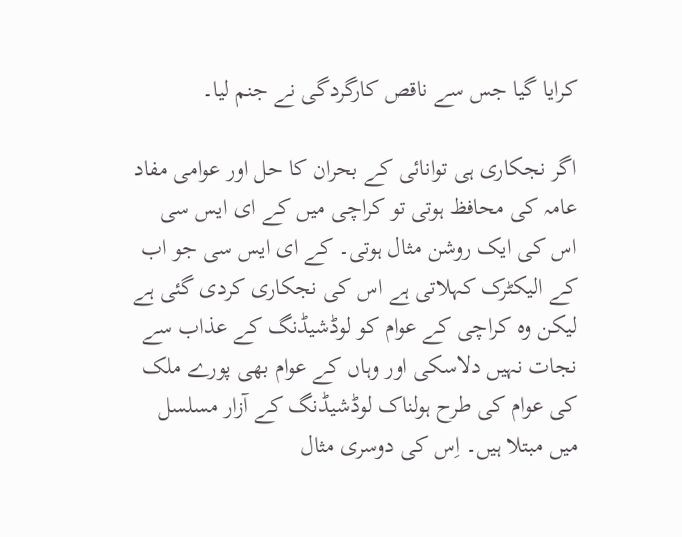کرایا گیا جس سے ناقص کارگردگی نے جنم لیا۔

اگر نجکاری ہی توانائی کے بحران کا حل اور عوامی مفاد عامہ کی محافظ ہوتی تو کراچی میں کے ای ایس سی اس کی ایک روشن مثال ہوتی۔ کے ای ایس سی جو اب کے الیکٹرک کہلاتی ہے اس کی نجکاری کردی گئی ہے لیکن وہ کراچی کے عوام کو لوڈشیڈنگ کے عذاب سے نجات نہیں دلاسکی اور وہاں کے عوام بھی پورے ملک کی عوام کی طرح ہولناک لوڈشیڈنگ کے آزار مسلسل میں مبتلا ہیں۔ اِس کی دوسری مثال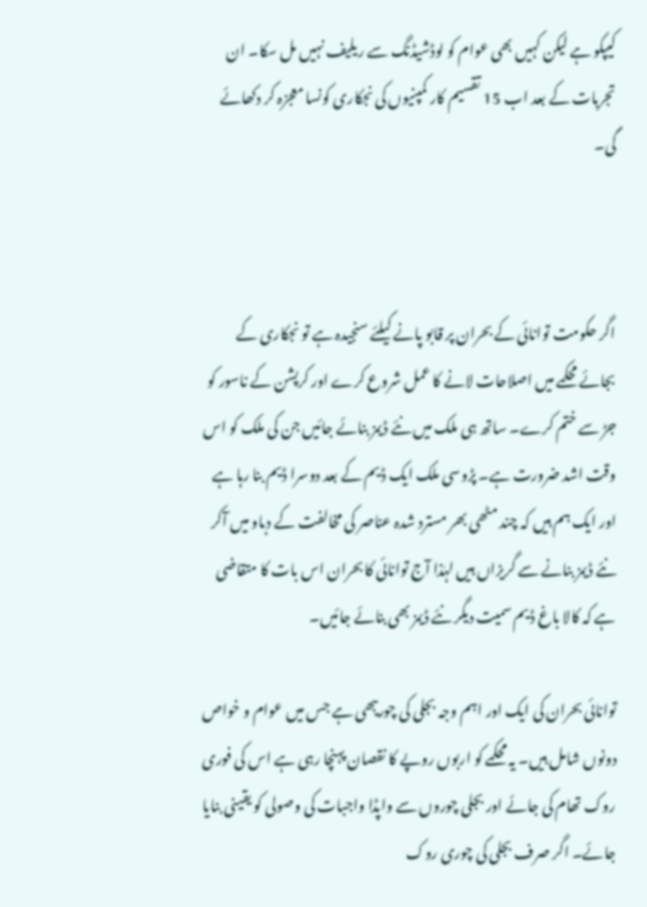کیپکو ہے لیکن کہیں بھی عوام کو لوڈشیڈنگ سے ریلیف نہیں مل سکا۔ ان تجربات کے بعد اب 15 تقسیم کار کمپنیوں کی نجکاری کونسا معجزہ کر دکھائے گی۔



اگر حکومت توانائی کے بحران پر قابو پانے کیلئے سنجیدہ ہے تو نجکاری کے بجائے محکمے میں اصلاحات لانے کا عمل شروع کرے اور کرپشن کے ناسور کو جڑ سے ختم کرے۔ ساتھ ہی ملک میں نئے ڈیمز بنائے جائیں جن کی ملک کو اس وقت اشد ضرورت ہے۔ پڑوسی ملک ایک ڈیم کے بعد دوسرا ڈیم بنا رہا ہے اور ایک ہم ہیں کہ چند مٹھی بھر مسترد شدہ عناصر کی مخالفت کے دباو میں آکر نئے ڈیمز بنانے سے گریزاں ہیں لہٰذا آج توانائی کا بحران اس بات کا متقاضی ہے کہ کالا باغ ڈیم سمیت دیگر نئے ڈیمز بھی بنائے جائیں۔

توانائی بحران کی ایک اور اہم وجہ بجلی کی چوریبھی ہے جس میں عوام و خواص دونوں شامل ہیں۔ یہ محکمے کو اربوں روپے کا نقصان پہنچا رہی ہے اس کی فوری روک تھام کی جائے اور بجلی چوروں سے واپڈا واجبات کی وصولی کو یقینی بنایا جائے۔ اگر صرف بجلی کی چوری روک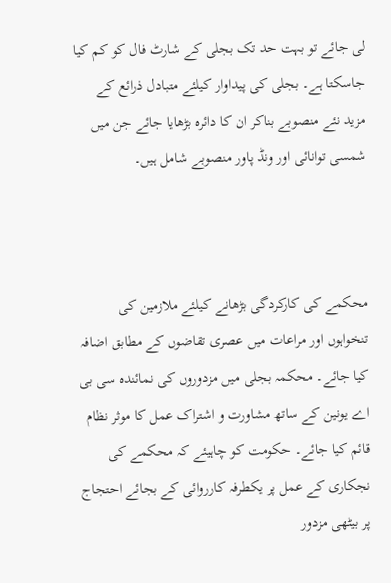لی جائے تو بہت حد تک بجلی کے شارٹ فال کو کم کیا جاسکتا ہے۔ بجلی کی پیداوار کیلئے متبادل ذرائع کے مزید نئے منصوبے بناکر ان کا دائرہ بڑھایا جائے جن میں شمسی توانائی اور ونڈ پاور منصوبے شامل ہیں۔



محکمے کی کارکردگی بڑھانے کیلئے ملازمین کی تنخواہوں اور مراعات میں عصری تقاضوں کے مطابق اضافہ کیا جائے۔ محکمہ بجلی میں مزدوروں کی نمائندہ سی بی اے یونین کے ساتھ مشاورت و اشتراک عمل کا موثر نظام قائم کیا جائے۔ حکومت کو چاہیئے کہ محکمے کی نجکاری کے عمل پر یکطرفہ کارروائی کے بجائے احتجاج پر بیٹھی مزدور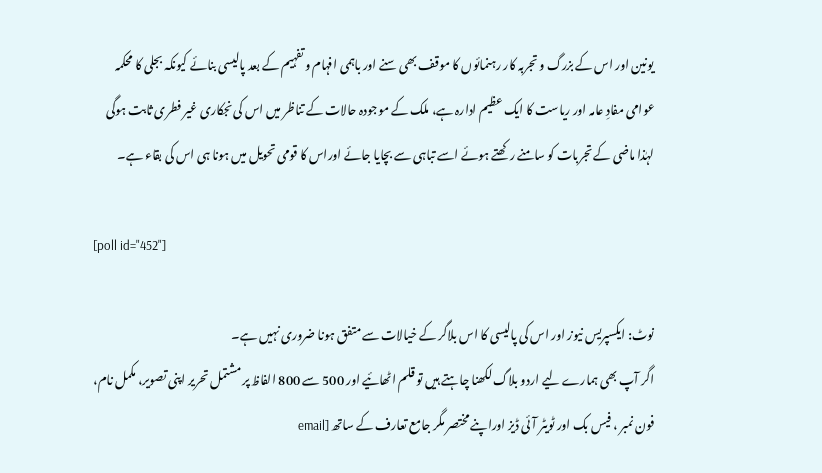یونین اور اس کے بزرگ و تجربہ کار رہنمائوں کا موقف بھی سنے اور باہمی افہام و تفہیم کے بعد پالیسی بنائے کیونکہ بجلی کا محکمہ عوامی مفادِ عامہ اور ریاست کا ایک عظیم ادارہ ہے، ملک کے موجودہ حالات کے تناظر میں اس کی نجکاری غیر فطری ثابت ہوگی لہٰذا ماضی کے تجربات کو سامنے رکھتے ہوئے اسے تباہی سے بچایا جائے اوراس کا قومی تحویل میں ہونا ہی اس کی بقاء ہے۔

[poll id="452"]

نوٹ: ایکسپریس نیوز اور اس کی پالیسی کا اس بلاگر کے خیالات سے متفق ہونا ضروری نہیں ہے۔
اگر آپ بھی ہمارے لیے اردو بلاگ لکھنا چاہتے ہیں تو قلم اٹھائیے اور 500 سے 800 الفاظ پر مشتمل تحریر اپنی تصویر، مکمل نام، فون نمبر ، فیس بک اور ٹویٹر آئی ڈیز اوراپنے مختصر مگر جامع تعارف کے ساتھ [email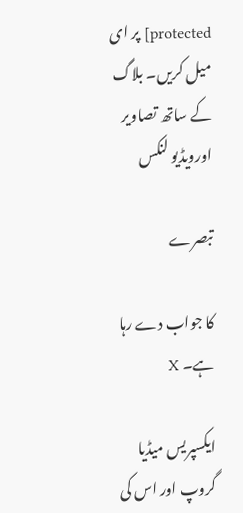protected] پر ای میل کریں۔ بلاگ کے ساتھ تصاویر اورویڈیو لنکس

تبصرے

کا جواب دے رہا ہے۔ X

ایکسپریس میڈیا گروپ اور اس کی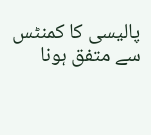پالیسی کا کمنٹس سے متفق ہونا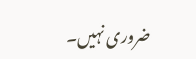ضروری نہیں۔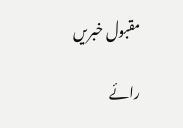مقبول خبریں

رائے